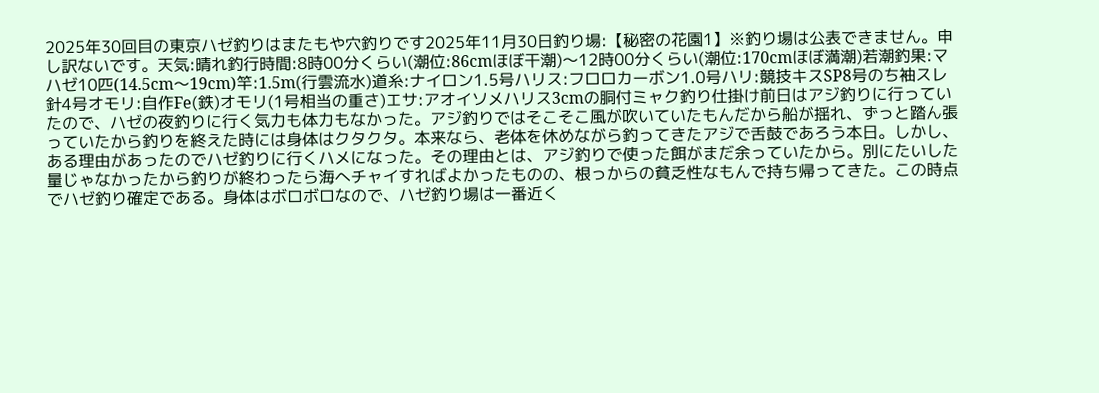2025年30回目の東京ハゼ釣りはまたもや穴釣りです2025年11月30日釣り場:【秘密の花園1】※釣り場は公表できません。申し訳ないです。天気:晴れ釣行時間:8時00分くらい(潮位:86cmほぼ干潮)〜12時00分くらい(潮位:170cmほぼ満潮)若潮釣果:マハゼ10匹(14.5cm〜19cm)竿:1.5m(行雲流水)道糸:ナイロン1.5号ハリス:フロロカーボン1.0号ハリ:競技キスSP8号のち袖スレ針4号オモリ:自作Fe(鉄)オモリ(1号相当の重さ)エサ:アオイソメハリス3cmの胴付ミャク釣り仕掛け前日はアジ釣りに行っていたので、ハゼの夜釣りに行く気力も体力もなかった。アジ釣りではそこそこ風が吹いていたもんだから船が揺れ、ずっと踏ん張っていたから釣りを終えた時には身体はクタクタ。本来なら、老体を休めながら釣ってきたアジで舌鼓であろう本日。しかし、ある理由があったのでハゼ釣りに行くハメになった。その理由とは、アジ釣りで使った餌がまだ余っていたから。別にたいした量じゃなかったから釣りが終わったら海へチャイすればよかったものの、根っからの貧乏性なもんで持ち帰ってきた。この時点でハゼ釣り確定である。身体はボロボロなので、ハゼ釣り場は一番近く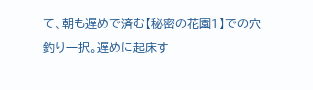て、朝も遅めで済む【秘密の花園1】での穴釣り一択。遅めに起床す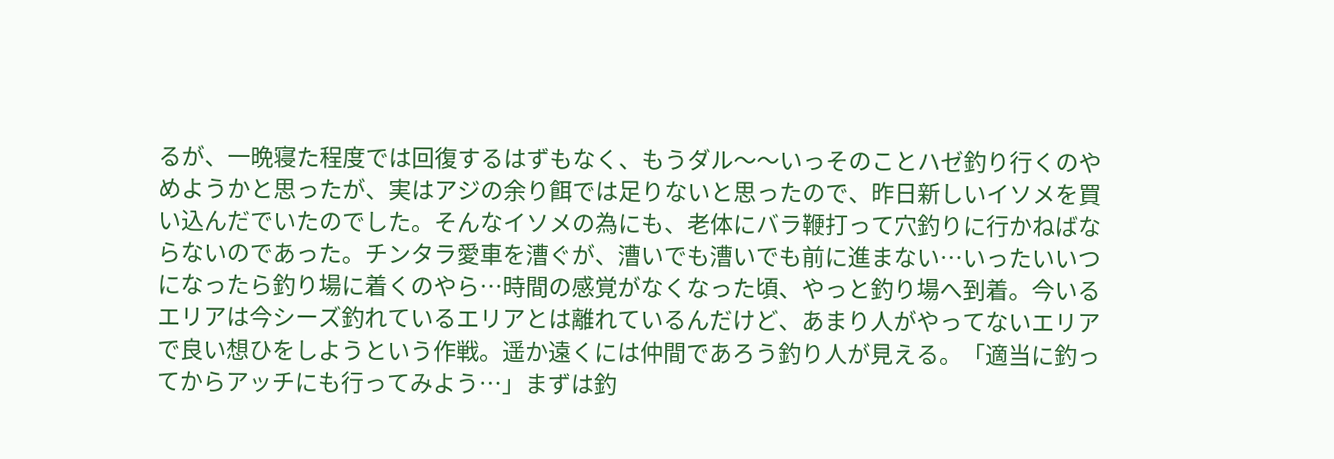るが、一晩寝た程度では回復するはずもなく、もうダル〜〜いっそのことハゼ釣り行くのやめようかと思ったが、実はアジの余り餌では足りないと思ったので、昨日新しいイソメを買い込んだでいたのでした。そんなイソメの為にも、老体にバラ鞭打って穴釣りに行かねばならないのであった。チンタラ愛車を漕ぐが、漕いでも漕いでも前に進まない…いったいいつになったら釣り場に着くのやら…時間の感覚がなくなった頃、やっと釣り場へ到着。今いるエリアは今シーズ釣れているエリアとは離れているんだけど、あまり人がやってないエリアで良い想ひをしようという作戦。遥か遠くには仲間であろう釣り人が見える。「適当に釣ってからアッチにも行ってみよう…」まずは釣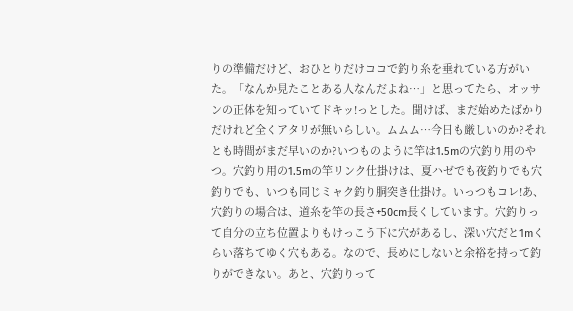りの準備だけど、おひとりだけココで釣り糸を垂れている方がいた。「なんか見たことある人なんだよね…」と思ってたら、オッサンの正体を知っていてドキッ!っとした。聞けば、まだ始めたばかりだけれど全くアタリが無いらしい。ムムム…今日も厳しいのか?それとも時間がまだ早いのか?いつものように竿は1.5mの穴釣り用のやつ。穴釣り用の1.5mの竿リンク仕掛けは、夏ハゼでも夜釣りでも穴釣りでも、いつも同じミャク釣り胴突き仕掛け。いっつもコレ!あ、穴釣りの場合は、道糸を竿の長さ+50cm長くしています。穴釣りって自分の立ち位置よりもけっこう下に穴があるし、深い穴だと1mくらい落ちてゆく穴もある。なので、長めにしないと余裕を持って釣りができない。あと、穴釣りって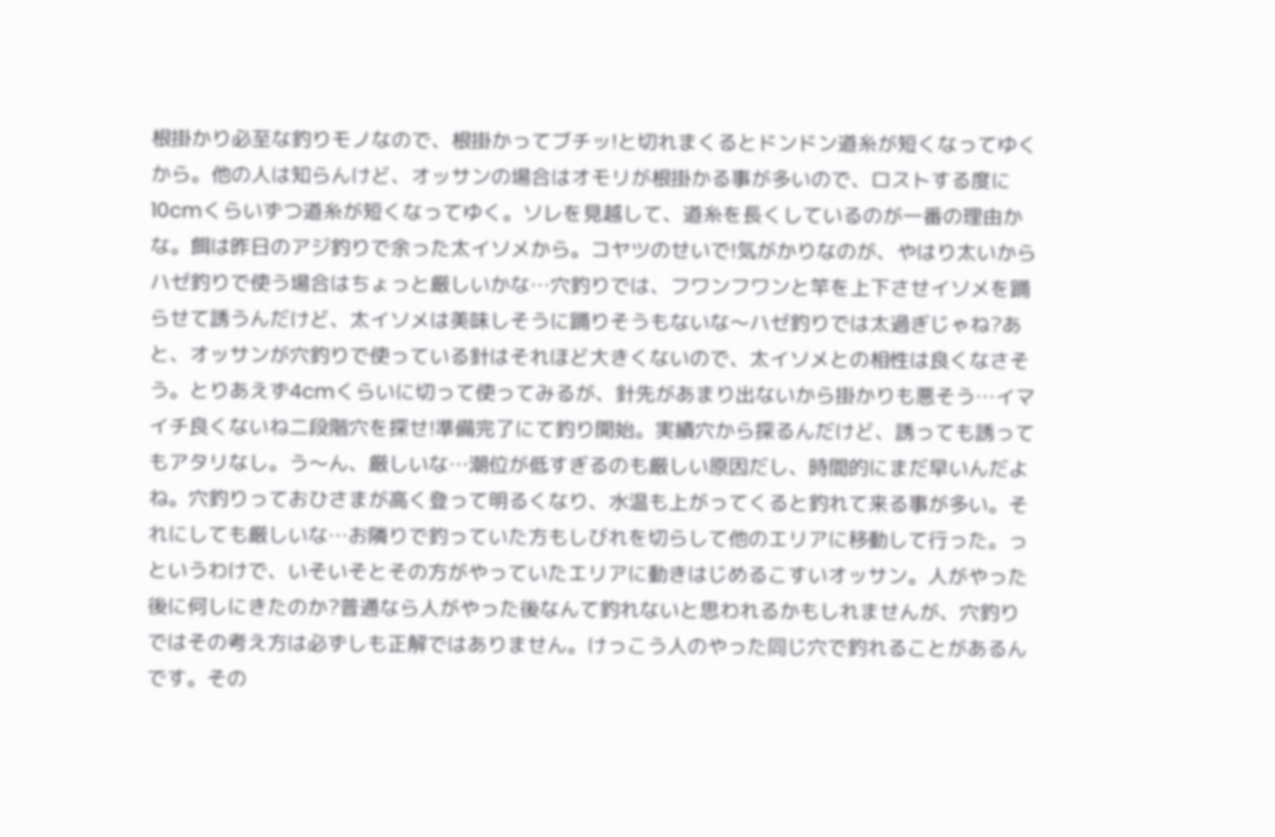根掛かり必至な釣りモノなので、根掛かってブチッ!と切れまくるとドンドン道糸が短くなってゆくから。他の人は知らんけど、オッサンの場合はオモリが根掛かる事が多いので、ロストする度に10cmくらいずつ道糸が短くなってゆく。ソレを見越して、道糸を長くしているのが一番の理由かな。餌は昨日のアジ釣りで余った太イソメから。コヤツのせいで!気がかりなのが、やはり太いからハゼ釣りで使う場合はちょっと厳しいかな…穴釣りでは、フワンフワンと竿を上下させイソメを踊らせて誘うんだけど、太イソメは美味しそうに踊りそうもないな〜ハゼ釣りでは太過ぎじゃね?あと、オッサンが穴釣りで使っている針はそれほど大きくないので、太イソメとの相性は良くなさそう。とりあえず4cmくらいに切って使ってみるが、針先があまり出ないから掛かりも悪そう…イマイチ良くないね二段階穴を探せ!準備完了にて釣り開始。実績穴から探るんだけど、誘っても誘ってもアタリなし。う〜ん、厳しいな…潮位が低すぎるのも厳しい原因だし、時間的にまだ早いんだよね。穴釣りっておひさまが高く登って明るくなり、水温も上がってくると釣れて来る事が多い。それにしても厳しいな…お隣りで釣っていた方もしびれを切らして他のエリアに移動して行った。っというわけで、いそいそとその方がやっていたエリアに動きはじめるこすいオッサン。人がやった後に何しにきたのか?普通なら人がやった後なんて釣れないと思われるかもしれませんが、穴釣りではその考え方は必ずしも正解ではありません。けっこう人のやった同じ穴で釣れることがあるんです。その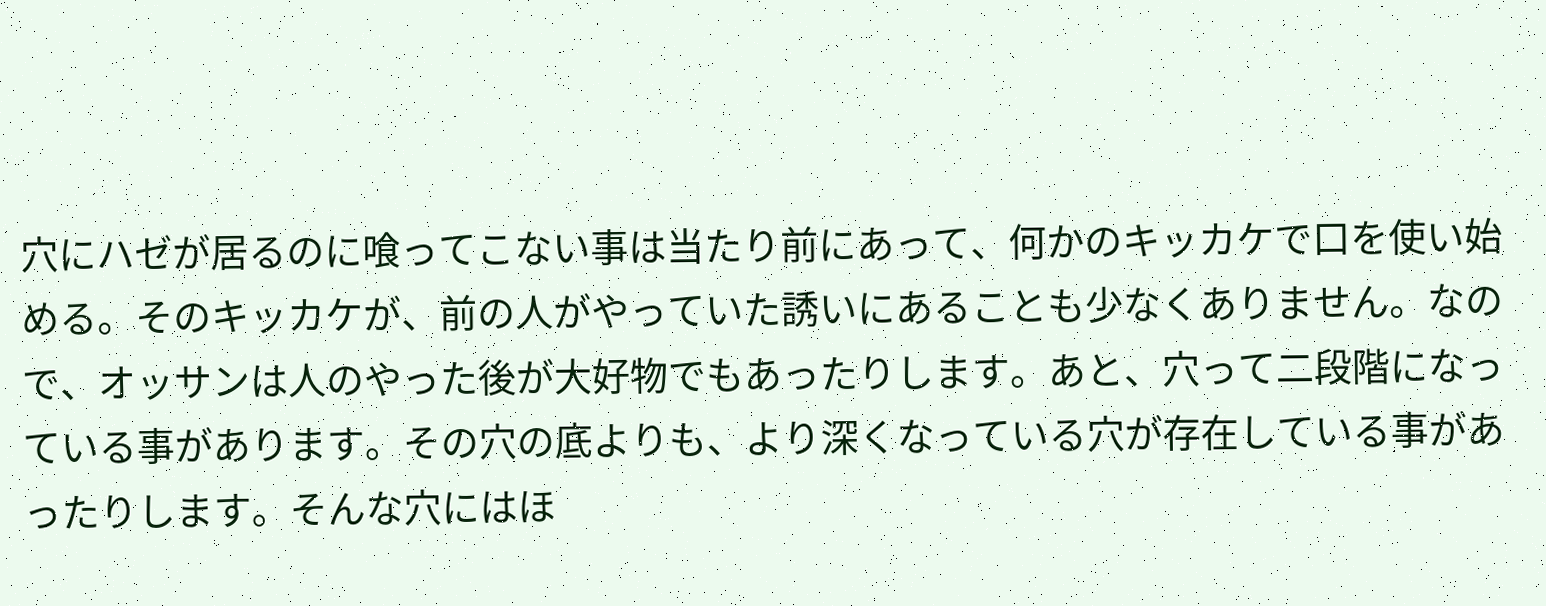穴にハゼが居るのに喰ってこない事は当たり前にあって、何かのキッカケで口を使い始める。そのキッカケが、前の人がやっていた誘いにあることも少なくありません。なので、オッサンは人のやった後が大好物でもあったりします。あと、穴って二段階になっている事があります。その穴の底よりも、より深くなっている穴が存在している事があったりします。そんな穴にはほ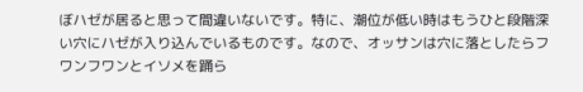ぼハゼが居ると思って間違いないです。特に、潮位が低い時はもうひと段階深い穴にハゼが入り込んでいるものです。なので、オッサンは穴に落としたらフワンフワンとイソメを踊ら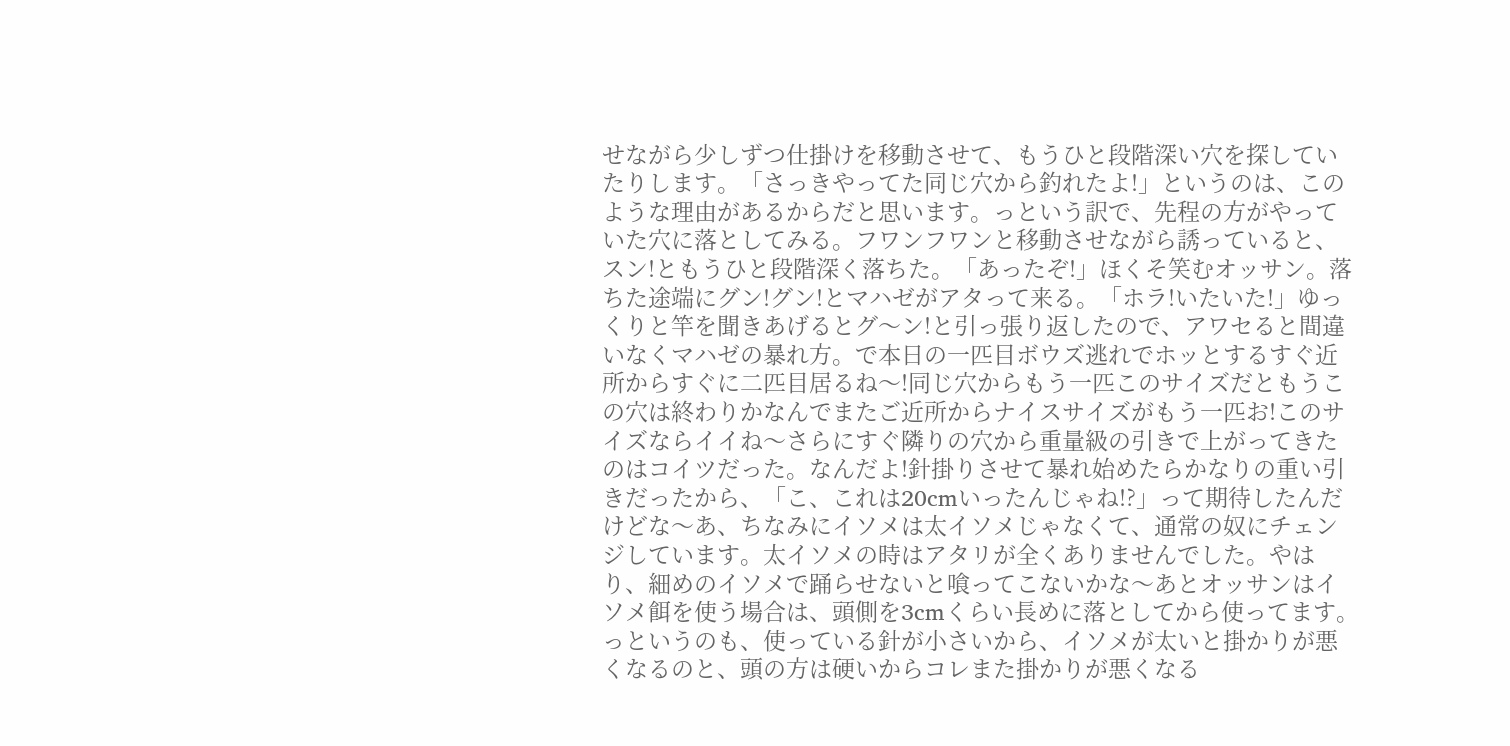せながら少しずつ仕掛けを移動させて、もうひと段階深い穴を探していたりします。「さっきやってた同じ穴から釣れたよ!」というのは、このような理由があるからだと思います。っという訳で、先程の方がやっていた穴に落としてみる。フワンフワンと移動させながら誘っていると、スン!ともうひと段階深く落ちた。「あったぞ!」ほくそ笑むオッサン。落ちた途端にグン!グン!とマハゼがアタって来る。「ホラ!いたいた!」ゆっくりと竿を聞きあげるとグ〜ン!と引っ張り返したので、アワセると間違いなくマハゼの暴れ方。で本日の一匹目ボウズ逃れでホッとするすぐ近所からすぐに二匹目居るね〜!同じ穴からもう一匹このサイズだともうこの穴は終わりかなんでまたご近所からナイスサイズがもう一匹お!このサイズならイイね〜さらにすぐ隣りの穴から重量級の引きで上がってきたのはコイツだった。なんだよ!針掛りさせて暴れ始めたらかなりの重い引きだったから、「こ、これは20cmいったんじゃね!?」って期待したんだけどな〜あ、ちなみにイソメは太イソメじゃなくて、通常の奴にチェンジしています。太イソメの時はアタリが全くありませんでした。やはり、細めのイソメで踊らせないと喰ってこないかな〜あとオッサンはイソメ餌を使う場合は、頭側を3cmくらい長めに落としてから使ってます。っというのも、使っている針が小さいから、イソメが太いと掛かりが悪くなるのと、頭の方は硬いからコレまた掛かりが悪くなる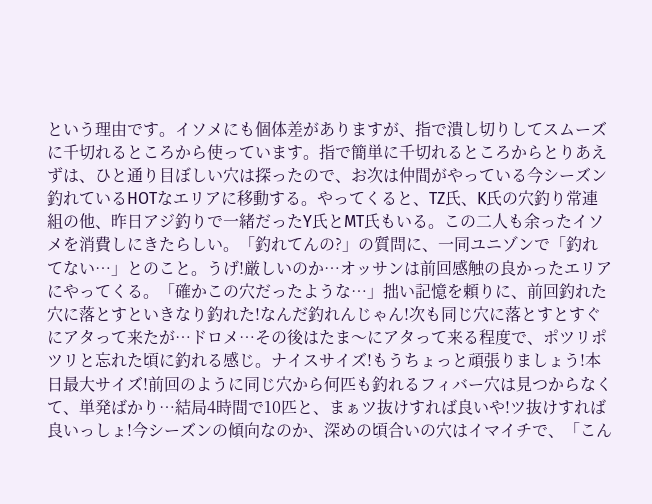という理由です。イソメにも個体差がありますが、指で潰し切りしてスムーズに千切れるところから使っています。指で簡単に千切れるところからとりあえずは、ひと通り目ぼしい穴は探ったので、お次は仲間がやっている今シーズン釣れているHOTなエリアに移動する。やってくると、TZ氏、K氏の穴釣り常連組の他、昨日アジ釣りで一緒だったY氏とMT氏もいる。この二人も余ったイソメを消費しにきたらしい。「釣れてんの?」の質問に、一同ユニゾンで「釣れてない…」とのこと。うげ!厳しいのか…オッサンは前回感触の良かったエリアにやってくる。「確かこの穴だったような…」拙い記憶を頼りに、前回釣れた穴に落とすといきなり釣れた!なんだ釣れんじゃん!次も同じ穴に落とすとすぐにアタって来たが…ドロメ…その後はたま〜にアタって来る程度で、ポツリポツリと忘れた頃に釣れる感じ。ナイスサイズ!もうちょっと頑張りましょう!本日最大サイズ!前回のように同じ穴から何匹も釣れるフィバー穴は見つからなくて、単発ばかり…結局4時間で10匹と、まぁツ抜けすれば良いや!ツ抜けすれば良いっしょ!今シーズンの傾向なのか、深めの頃合いの穴はイマイチで、「こん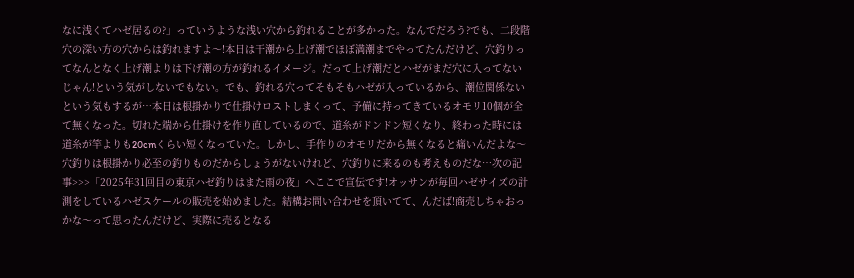なに浅くてハゼ居るの?」っていうような浅い穴から釣れることが多かった。なんでだろう?でも、二段階穴の深い方の穴からは釣れますよ〜!本日は干潮から上げ潮でほぼ満潮までやってたんだけど、穴釣りってなんとなく上げ潮よりは下げ潮の方が釣れるイメージ。だって上げ潮だとハゼがまだ穴に入ってないじゃん!という気がしないでもない。でも、釣れる穴ってそもそもハゼが入っているから、潮位関係ないという気もするが…本日は根掛かりで仕掛けロストしまくって、予備に持ってきているオモリ10個が全て無くなった。切れた端から仕掛けを作り直しているので、道糸がドンドン短くなり、終わった時には道糸が竿よりも20cmくらい短くなっていた。しかし、手作りのオモリだから無くなると痛いんだよな〜穴釣りは根掛かり必至の釣りものだからしょうがないけれど、穴釣りに来るのも考えものだな…次の記事>>>「2025年31回目の東京ハゼ釣りはまた雨の夜」へここで宣伝です!オッサンが毎回ハゼサイズの計測をしているハゼスケールの販売を始めました。結構お問い合わせを頂いてて、んだば!商売しちゃおっかな〜って思ったんだけど、実際に売るとなる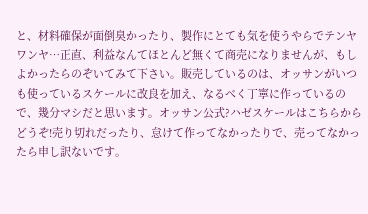と、材料確保が面倒臭かったり、製作にとても気を使うやらでテンヤワンヤ…正直、利益なんてほとんど無くて商売になりませんが、もしよかったらのぞいてみて下さい。販売しているのは、オッサンがいつも使っているスケールに改良を加え、なるべく丁寧に作っているので、幾分マシだと思います。オッサン公式?ハゼスケールはこちらからどうぞ!売り切れだったり、怠けて作ってなかったりで、売ってなかったら申し訳ないです。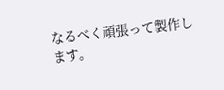なるべく頑張って製作します。